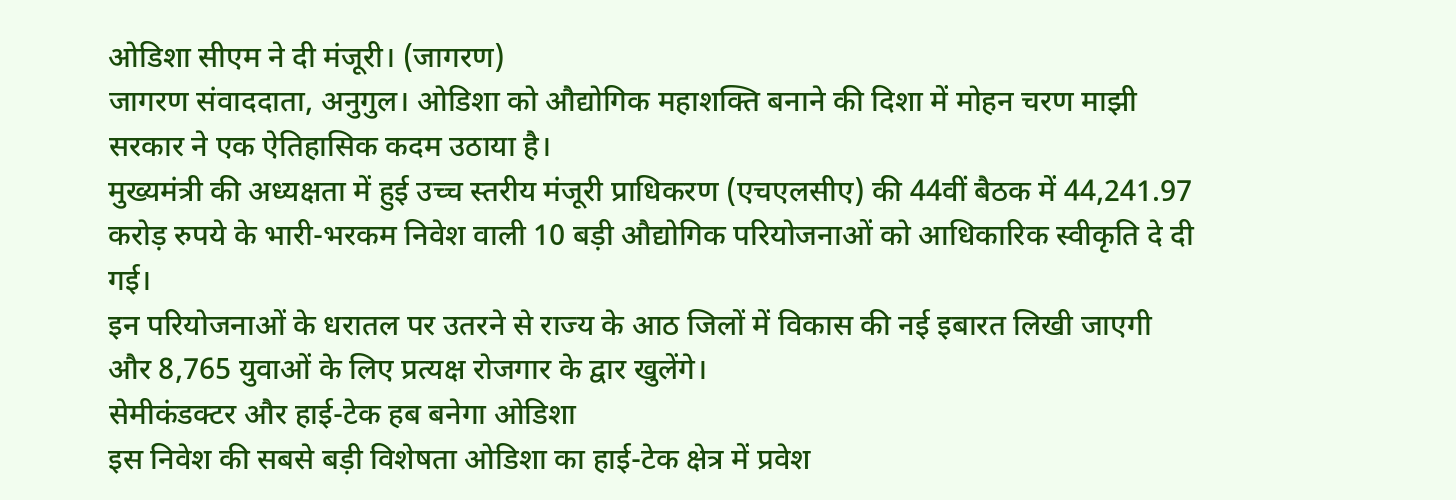ओडिशा सीएम ने दी मंजूरी। (जागरण)
जागरण संवाददाता, अनुगुल। ओडिशा को औद्योगिक महाशक्ति बनाने की दिशा में मोहन चरण माझी सरकार ने एक ऐतिहासिक कदम उठाया है।
मुख्यमंत्री की अध्यक्षता में हुई उच्च स्तरीय मंजूरी प्राधिकरण (एचएलसीए) की 44वीं बैठक में 44,241.97 करोड़ रुपये के भारी-भरकम निवेश वाली 10 बड़ी औद्योगिक परियोजनाओं को आधिकारिक स्वीकृति दे दी गई।
इन परियोजनाओं के धरातल पर उतरने से राज्य के आठ जिलों में विकास की नई इबारत लिखी जाएगी और 8,765 युवाओं के लिए प्रत्यक्ष रोजगार के द्वार खुलेंगे।
सेमीकंडक्टर और हाई-टेक हब बनेगा ओडिशा
इस निवेश की सबसे बड़ी विशेषता ओडिशा का हाई-टेक क्षेत्र में प्रवेश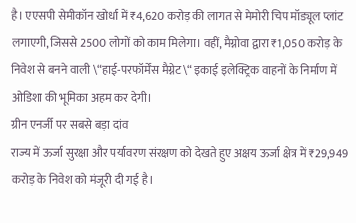है। एएसपी सेमीकॉन खोर्धा में ₹4,620 करोड़ की लागत से मेमोरी चिप मॉड्यूल प्लांट लगाएगी, जिससे 2500 लोगों को काम मिलेगा। वहीं, मैग्नोवा द्वारा ₹1,050 करोड़ के निवेश से बनने वाली \“हाई-परफॉर्मेंस मैग्नेट\“ इकाई इलेक्ट्रिक वाहनों के निर्माण में ओडिशा की भूमिका अहम कर देगी।
ग्रीन एनर्जी पर सबसे बड़ा दांव
राज्य में ऊर्जा सुरक्षा और पर्यावरण संरक्षण को देखते हुए अक्षय ऊर्जा क्षेत्र में ₹29,949 करोड़ के निवेश को मंजूरी दी गई है।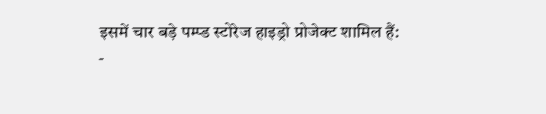इसमें चार बड़े पम्प्ड स्टोरेज हाइड्रो प्रोजेक्ट शामिल हैं:
-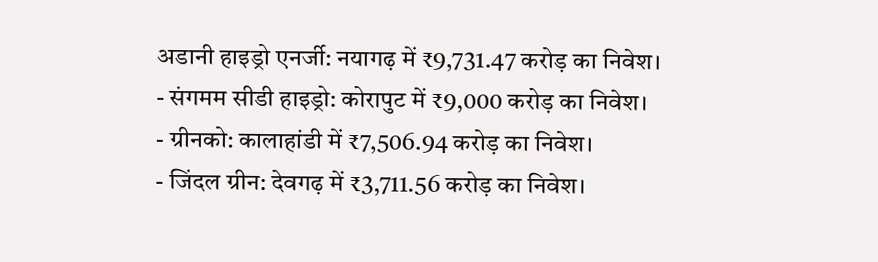अडानी हाइड्रो एनर्जी: नयागढ़ में ₹9,731.47 करोड़ का निवेश।
- संगमम सीडी हाइड्रो: कोरापुट में ₹9,000 करोड़ का निवेश।
- ग्रीनको: कालाहांडी में ₹7,506.94 करोड़ का निवेश।
- जिंदल ग्रीन: देवगढ़ में ₹3,711.56 करोड़ का निवेश।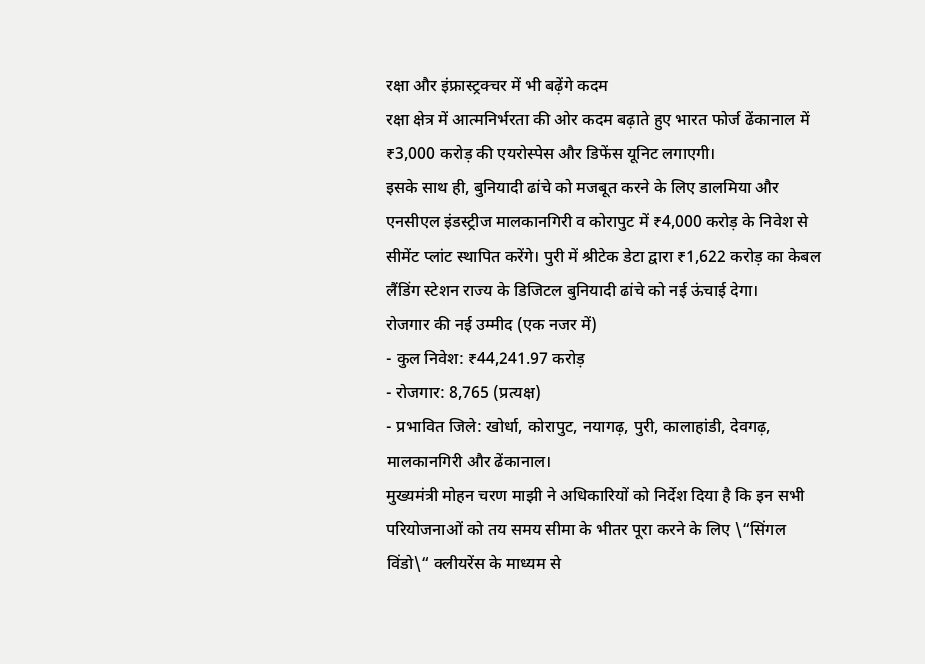रक्षा और इंफ्रास्ट्रक्चर में भी बढ़ेंगे कदम
रक्षा क्षेत्र में आत्मनिर्भरता की ओर कदम बढ़ाते हुए भारत फोर्ज ढेंकानाल में ₹3,000 करोड़ की एयरोस्पेस और डिफेंस यूनिट लगाएगी।
इसके साथ ही, बुनियादी ढांचे को मजबूत करने के लिए डालमिया और एनसीएल इंडस्ट्रीज मालकानगिरी व कोरापुट में ₹4,000 करोड़ के निवेश से सीमेंट प्लांट स्थापित करेंगे। पुरी में श्रीटेक डेटा द्वारा ₹1,622 करोड़ का केबल लैंडिंग स्टेशन राज्य के डिजिटल बुनियादी ढांचे को नई ऊंचाई देगा।
रोजगार की नई उम्मीद (एक नजर में)
- कुल निवेश: ₹44,241.97 करोड़
- रोजगार: 8,765 (प्रत्यक्ष)
- प्रभावित जिले: खोर्धा, कोरापुट, नयागढ़, पुरी, कालाहांडी, देवगढ़, मालकानगिरी और ढेंकानाल।
मुख्यमंत्री मोहन चरण माझी ने अधिकारियों को निर्देश दिया है कि इन सभी परियोजनाओं को तय समय सीमा के भीतर पूरा करने के लिए \“सिंगल विंडो\“ क्लीयरेंस के माध्यम से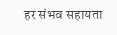हर संभव सहायता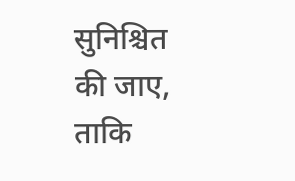सुनिश्चित की जाए, ताकि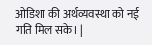ओडिशा की अर्थव्यवस्था को नई गति मिल सके। |